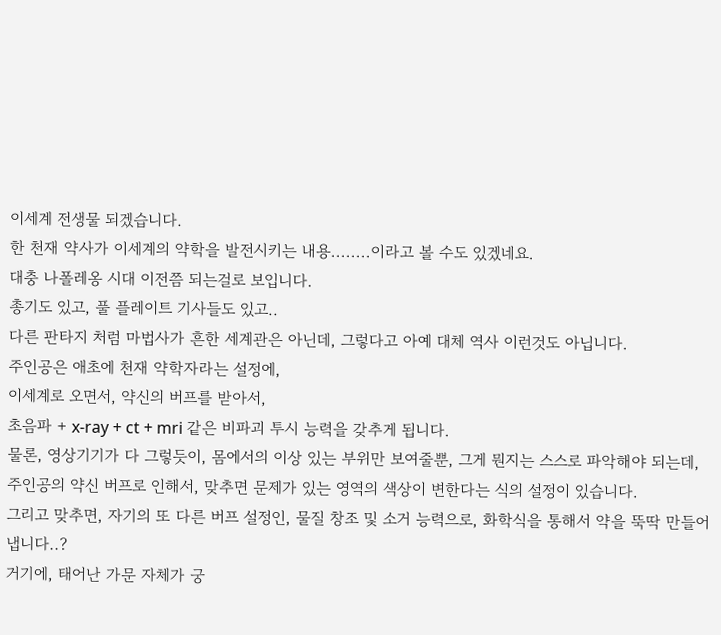이세계 전생물 되겠습니다.
한 천재 약사가 이세계의 약학을 발전시키는 내용........이라고 볼 수도 있겠네요.
대충 나폴레옹 시대 이전쯤 되는걸로 보입니다.
총기도 있고, 풀 플레이트 기사들도 있고..
다른 판타지 처럼 마법사가 흔한 세계관은 아닌데, 그렇다고 아예 대체 역사 이런것도 아닙니다.
주인공은 애초에 천재 약학자라는 설정에,
이세계로 오면서, 약신의 버프를 받아서,
초음파 + x-ray + ct + mri 같은 비파괴 투시 능력을 갖추게 됩니다.
물론, 영상기기가 다 그렇듯이, 몸에서의 이상 있는 부위만 보여줄뿐, 그게 뭔지는 스스로 파악해야 되는데,
주인공의 약신 버프로 인해서, 맞추면 문제가 있는 영역의 색상이 변한다는 식의 설정이 있습니다.
그리고 맞추면, 자기의 또 다른 버프 설정인, 물질 창조 및 소거 능력으로, 화학식을 통해서 약을 뚝딱 만들어 냅니다..?
거기에, 태어난 가문 자체가 궁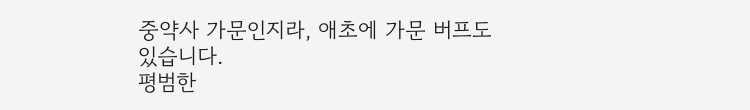중약사 가문인지라, 애초에 가문 버프도 있습니다.
평범한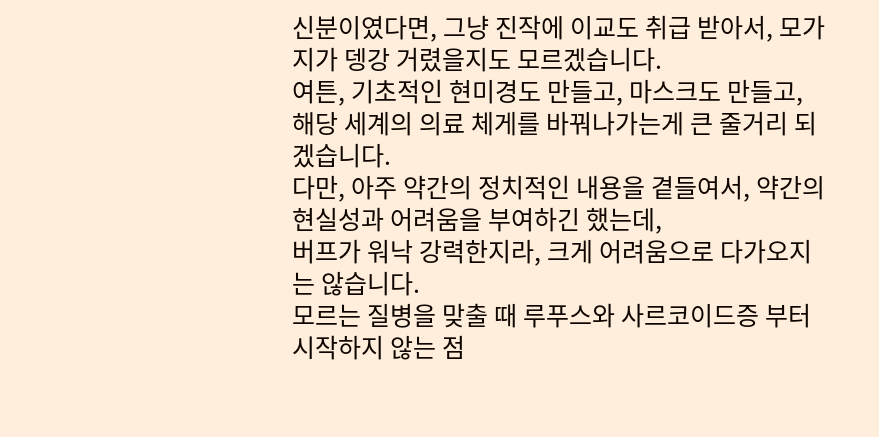신분이였다면, 그냥 진작에 이교도 취급 받아서, 모가지가 뎅강 거렸을지도 모르겠습니다.
여튼, 기초적인 현미경도 만들고, 마스크도 만들고, 해당 세계의 의료 체게를 바꿔나가는게 큰 줄거리 되겠습니다.
다만, 아주 약간의 정치적인 내용을 곁들여서, 약간의 현실성과 어려움을 부여하긴 했는데,
버프가 워낙 강력한지라, 크게 어려움으로 다가오지는 않습니다.
모르는 질병을 맞출 때 루푸스와 사르코이드증 부터 시작하지 않는 점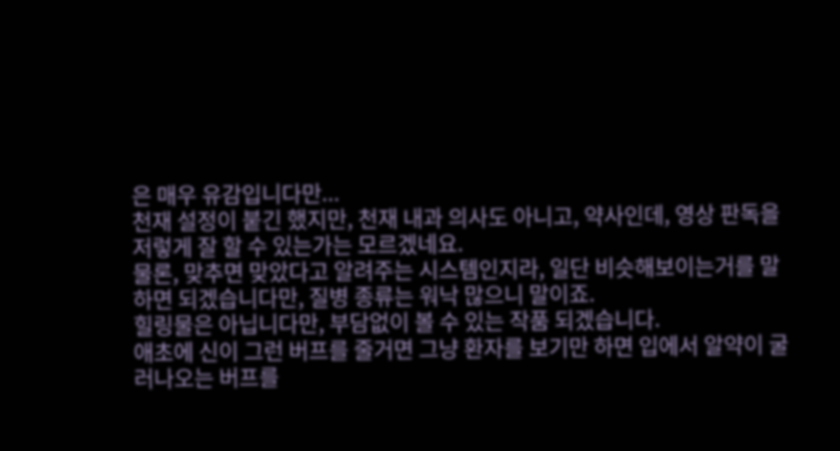은 매우 유감입니다만...
천재 설정이 붙긴 했지만, 천재 내과 의사도 아니고, 약사인데, 영상 판독을 저렇게 잘 할 수 있는가는 모르겠네요.
물론, 맞추면 맞았다고 알려주는 시스템인지라, 일단 비슷해보이는거를 말하면 되겠습니다만, 질병 종류는 워낙 많으니 말이죠.
힐링물은 아닙니다만, 부담없이 볼 수 있는 작품 되겠습니다.
애초에 신이 그런 버프를 줄거면 그냥 환자를 보기만 하면 입에서 알약이 굴러나오는 버프를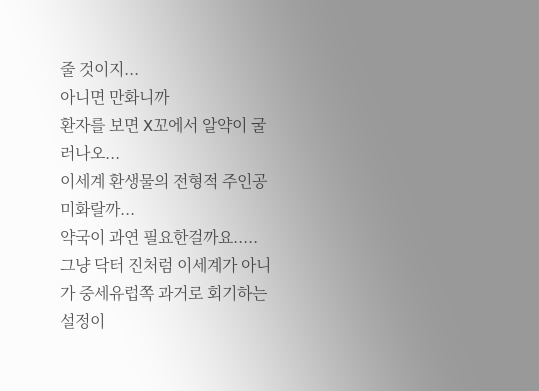줄 것이지...
아니면 만화니까
환자를 보면 X꼬에서 알약이 굴러나오...
이세계 환생물의 전형적 주인공 미화랄까...
약국이 과연 필요한걸까요.....
그냥 닥터 진처럼 이세계가 아니가 중세유럽쪽 과거로 회기하는 설정이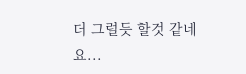더 그럴듯 할것 같네요...